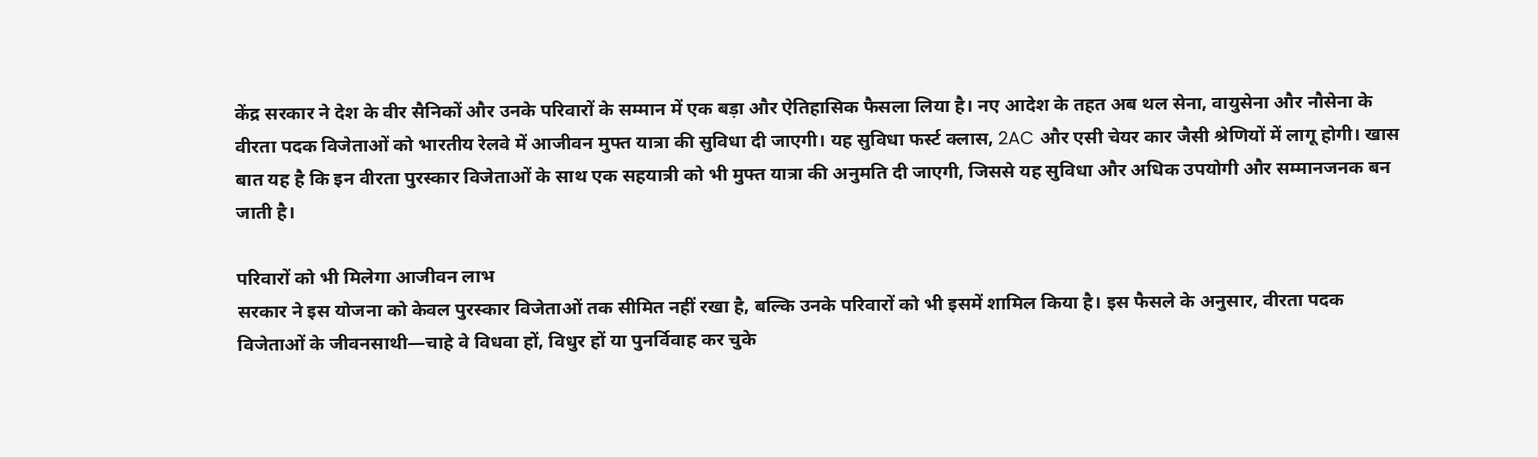केंद्र सरकार ने देश के वीर सैनिकों और उनके परिवारों के सम्मान में एक बड़ा और ऐतिहासिक फैसला लिया है। नए आदेश के तहत अब थल सेना, वायुसेना और नौसेना के वीरता पदक विजेताओं को भारतीय रेलवे में आजीवन मुफ्त यात्रा की सुविधा दी जाएगी। यह सुविधा फर्स्ट क्लास, 2AC और एसी चेयर कार जैसी श्रेणियों में लागू होगी। खास बात यह है कि इन वीरता पुरस्कार विजेताओं के साथ एक सहयात्री को भी मुफ्त यात्रा की अनुमति दी जाएगी, जिससे यह सुविधा और अधिक उपयोगी और सम्मानजनक बन जाती है।

परिवारों को भी मिलेगा आजीवन लाभ
सरकार ने इस योजना को केवल पुरस्कार विजेताओं तक सीमित नहीं रखा है, बल्कि उनके परिवारों को भी इसमें शामिल किया है। इस फैसले के अनुसार, वीरता पदक विजेताओं के जीवनसाथी—चाहे वे विधवा हों, विधुर हों या पुनर्विवाह कर चुके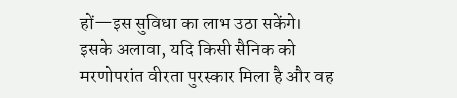हों—इस सुविधा का लाभ उठा सकेंगे। इसके अलावा, यदि किसी सैनिक को मरणोपरांत वीरता पुरस्कार मिला है और वह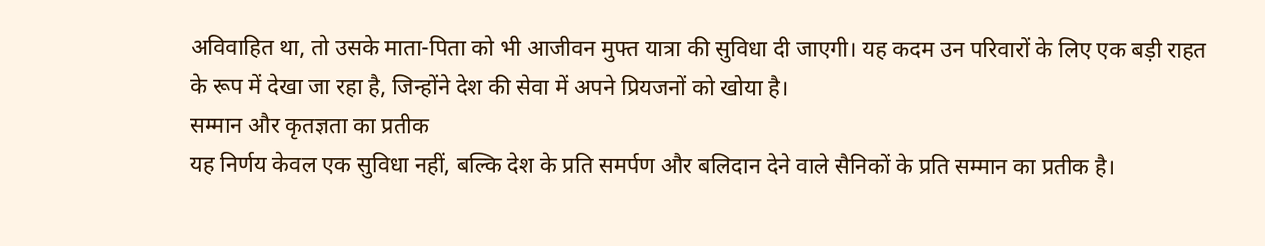अविवाहित था, तो उसके माता-पिता को भी आजीवन मुफ्त यात्रा की सुविधा दी जाएगी। यह कदम उन परिवारों के लिए एक बड़ी राहत के रूप में देखा जा रहा है, जिन्होंने देश की सेवा में अपने प्रियजनों को खोया है।
सम्मान और कृतज्ञता का प्रतीक
यह निर्णय केवल एक सुविधा नहीं, बल्कि देश के प्रति समर्पण और बलिदान देने वाले सैनिकों के प्रति सम्मान का प्रतीक है।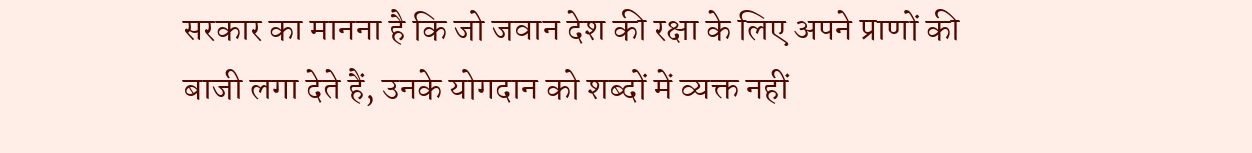सरकार का मानना है कि जो जवान देश की रक्षा के लिए अपने प्राणों की बाजी लगा देते हैं, उनके योगदान को शब्दों में व्यक्त नहीं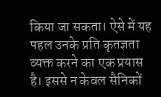किया जा सकता। ऐसे में यह पहल उनके प्रति कृतज्ञता व्यक्त करने का एक प्रयास है। इससे न केवल सैनिकों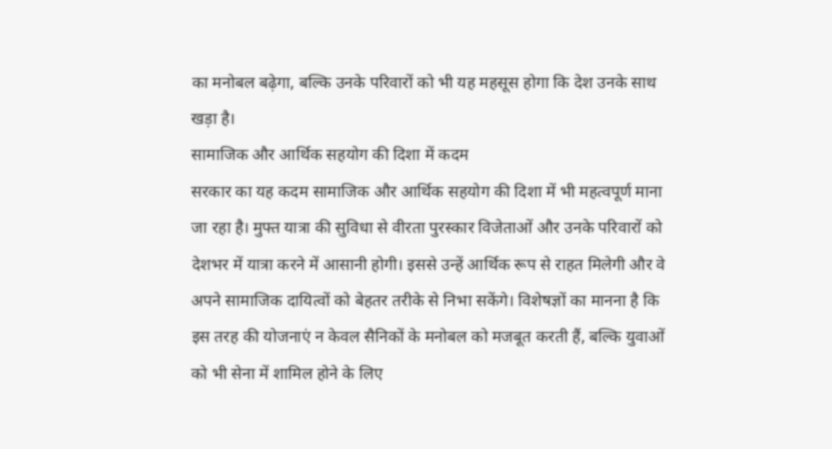का मनोबल बढ़ेगा, बल्कि उनके परिवारों को भी यह महसूस होगा कि देश उनके साथ खड़ा है।
सामाजिक और आर्थिक सहयोग की दिशा में कदम
सरकार का यह कदम सामाजिक और आर्थिक सहयोग की दिशा में भी महत्वपूर्ण माना जा रहा है। मुफ्त यात्रा की सुविधा से वीरता पुरस्कार विजेताओं और उनके परिवारों को देशभर में यात्रा करने में आसानी होगी। इससे उन्हें आर्थिक रूप से राहत मिलेगी और वे अपने सामाजिक दायित्वों को बेहतर तरीके से निभा सकेंगे। विशेषज्ञों का मानना है कि इस तरह की योजनाएं न केवल सैनिकों के मनोबल को मजबूत करती हैं, बल्कि युवाओं को भी सेना में शामिल होने के लिए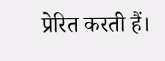प्रेरित करती हैं।